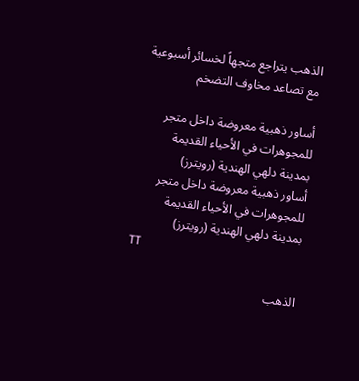الذهب يتراجع متجهاً لخسائر أسبوعية مع تصاعد مخاوف التضخم

أساور ذهبية معروضة داخل متجر للمجوهرات في الأحياء القديمة بمدينة دلهي الهندية (رويترز)
أساور ذهبية معروضة داخل متجر للمجوهرات في الأحياء القديمة بمدينة دلهي الهندية (رويترز)
TT

الذهب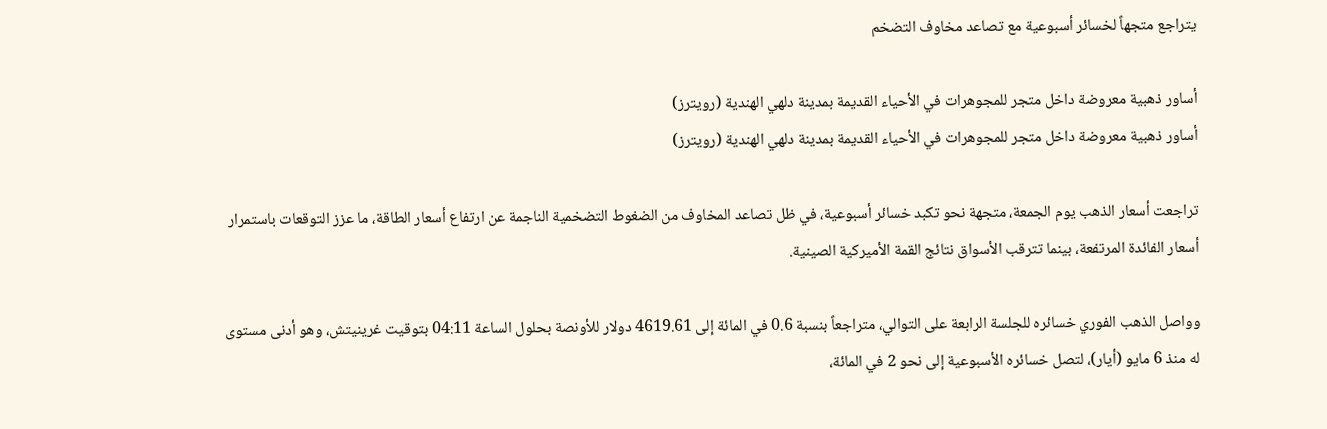يتراجع متجهاً لخسائر أسبوعية مع تصاعد مخاوف التضخم

أساور ذهبية معروضة داخل متجر للمجوهرات في الأحياء القديمة بمدينة دلهي الهندية (رويترز)
أساور ذهبية معروضة داخل متجر للمجوهرات في الأحياء القديمة بمدينة دلهي الهندية (رويترز)

تراجعت أسعار الذهب يوم الجمعة، متجهة نحو تكبد خسائر أسبوعية، في ظل تصاعد المخاوف من الضغوط التضخمية الناجمة عن ارتفاع أسعار الطاقة، ما عزز التوقعات باستمرار أسعار الفائدة المرتفعة، بينما تترقب الأسواق نتائج القمة الأميركية الصينية.

وواصل الذهب الفوري خسائره للجلسة الرابعة على التوالي، متراجعاً بنسبة 0.6 في المائة إلى 4619.61 دولار للأونصة بحلول الساعة 04:11 بتوقيت غرينيتش، وهو أدنى مستوى له منذ 6 مايو (أيار)، لتصل خسائره الأسبوعية إلى نحو 2 في المائة،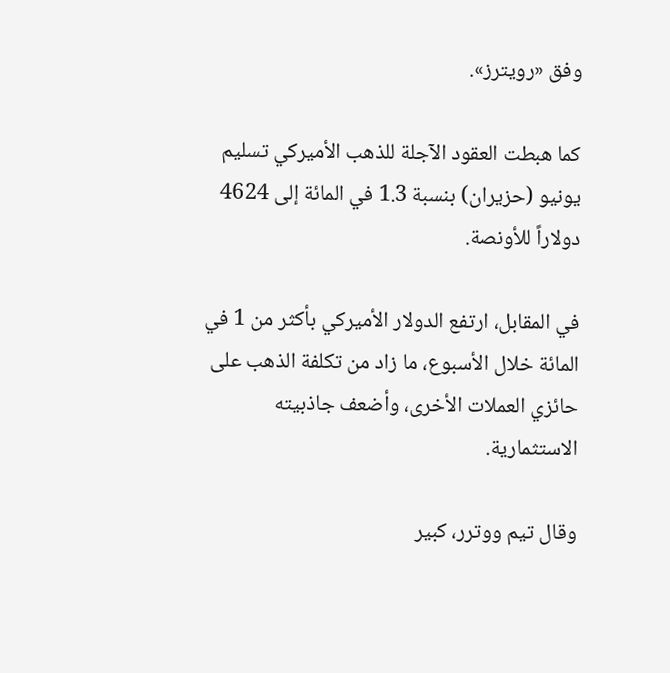وفق «رويترز».

كما هبطت العقود الآجلة للذهب الأميركي تسليم يونيو (حزيران) بنسبة 1.3 في المائة إلى 4624 دولاراً للأونصة.

في المقابل، ارتفع الدولار الأميركي بأكثر من 1 في المائة خلال الأسبوع، ما زاد من تكلفة الذهب على حائزي العملات الأخرى، وأضعف جاذبيته الاستثمارية.

وقال تيم ووترر، كبير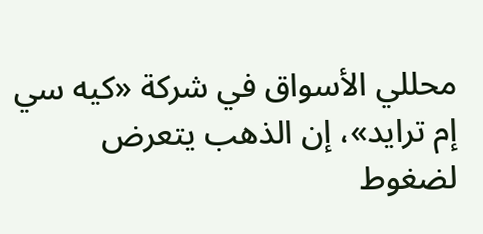محللي الأسواق في شركة «كيه سي إم ترايد»، إن الذهب يتعرض لضغوط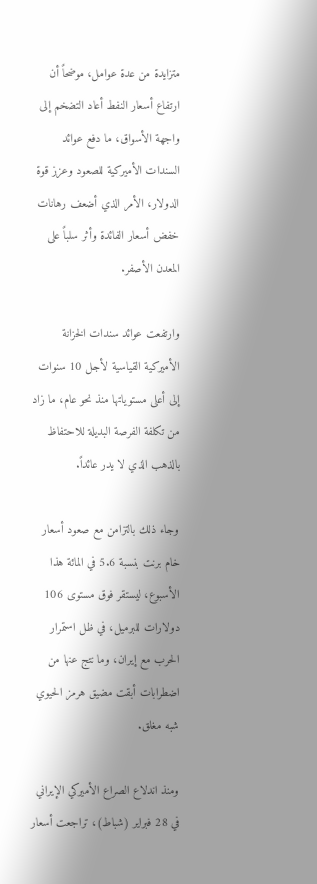متزايدة من عدة عوامل، موضحاً أن ارتفاع أسعار النفط أعاد التضخم إلى واجهة الأسواق، ما دفع عوائد السندات الأميركية للصعود وعزز قوة الدولار، الأمر الذي أضعف رهانات خفض أسعار الفائدة وأثر سلباً على المعدن الأصفر.

وارتفعت عوائد سندات الخزانة الأميركية القياسية لأجل 10 سنوات إلى أعلى مستوياتها منذ نحو عام، ما زاد من تكلفة الفرصة البديلة للاحتفاظ بالذهب الذي لا يدر عائداً.

وجاء ذلك بالتزامن مع صعود أسعار خام برنت بنسبة 5.6 في المائة هذا الأسبوع، ليستقر فوق مستوى 106 دولارات للبرميل، في ظل استمرار الحرب مع إيران، وما نتج عنها من اضطرابات أبقت مضيق هرمز الحيوي شبه مغلق.

ومنذ اندلاع الصراع الأميركي الإيراني في 28 فبراير (شباط)، تراجعت أسعار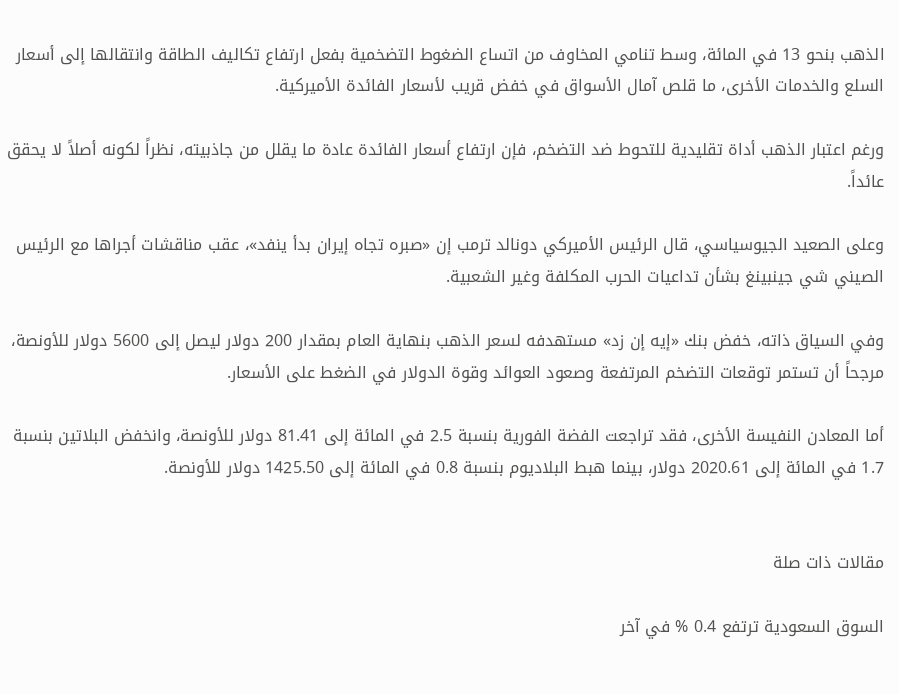الذهب بنحو 13 في المائة، وسط تنامي المخاوف من اتساع الضغوط التضخمية بفعل ارتفاع تكاليف الطاقة وانتقالها إلى أسعار السلع والخدمات الأخرى، ما قلص آمال الأسواق في خفض قريب لأسعار الفائدة الأميركية.

ورغم اعتبار الذهب أداة تقليدية للتحوط ضد التضخم، فإن ارتفاع أسعار الفائدة عادة ما يقلل من جاذبيته، نظراً لكونه أصلاً لا يحقق عائداً.

وعلى الصعيد الجيوسياسي، قال الرئيس الأميركي دونالد ترمب إن «صبره تجاه إيران بدأ ينفد»، عقب مناقشات أجراها مع الرئيس الصيني شي جينبينغ بشأن تداعيات الحرب المكلفة وغير الشعبية.

وفي السياق ذاته، خفض بنك «إيه إن زد» مستهدفه لسعر الذهب بنهاية العام بمقدار 200 دولار ليصل إلى 5600 دولار للأونصة، مرجحاً أن تستمر توقعات التضخم المرتفعة وصعود العوائد وقوة الدولار في الضغط على الأسعار.

أما المعادن النفيسة الأخرى، فقد تراجعت الفضة الفورية بنسبة 2.5 في المائة إلى 81.41 دولار للأونصة، وانخفض البلاتين بنسبة 1.7 في المائة إلى 2020.61 دولار، بينما هبط البلاديوم بنسبة 0.8 في المائة إلى 1425.50 دولار للأونصة.


مقالات ذات صلة

السوق السعودية ترتفع 0.4 % في آخر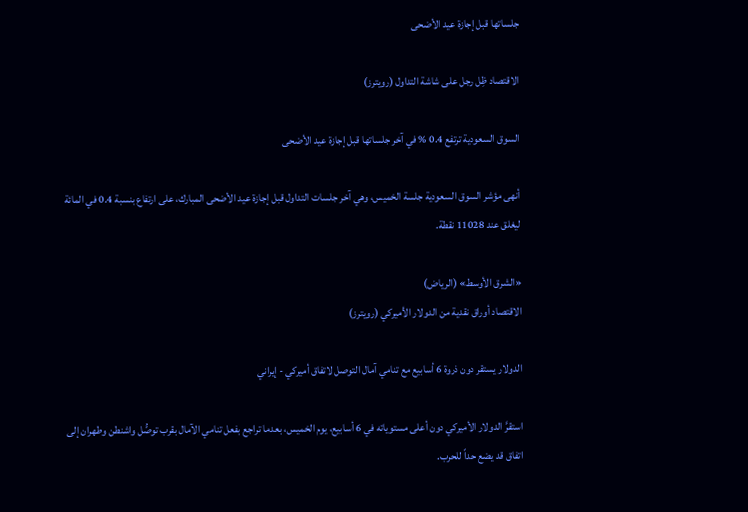جلساتها قبل إجازة عيد الأضحى

الاقتصاد ظِل رجل على شاشة التداول (رويترز)

السوق السعودية ترتفع 0.4 % في آخر جلساتها قبل إجازة عيد الأضحى

أنهى مؤشر السوق السعودية جلسة الخميس، وهي آخر جلسات التداول قبل إجازة عيد الأضحى المبارك، على ارتفاع بنسبة 0.4 في المائة ليغلق عند 11028 نقطة.

«الشرق الأوسط» (الرياض)
الاقتصاد أوراق نقدية من الدولار الأميركي (رويترز)

الدولار يستقر دون ذروة 6 أسابيع مع تنامي آمال التوصل لاتفاق أميركي - إيراني

استقرَّ الدولار الأميركي دون أعلى مستوياته في 6 أسابيع، يوم الخميس، بعدما تراجع بفعل تنامي الآمال بقرب توصُّل واشنطن وطهران إلى اتفاق قد يضع حداً للحرب.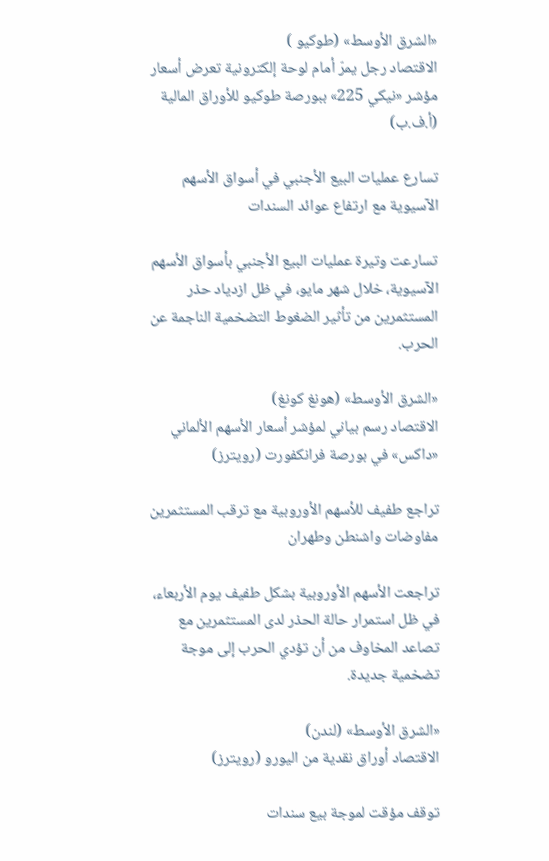«الشرق الأوسط» (طوكيو )
الاقتصاد رجل يمرّ أمام لوحة إلكترونية تعرض أسعار مؤشر «نيكي 225» ببورصة طوكيو للأوراق المالية (أ.ف.ب)

تسارع عمليات البيع الأجنبي في أسواق الأسهم الآسيوية مع ارتفاع عوائد السندات

تسارعت وتيرة عمليات البيع الأجنبي بأسواق الأسهم الآسيوية، خلال شهر مايو، في ظل ازدياد حذر المستثمرين من تأثير الضغوط التضخمية الناجمة عن الحرب.

«الشرق الأوسط» (هونغ كونغ)
الاقتصاد رسم بياني لمؤشر أسعار الأسهم الألماني «داكس» في بورصة فرانكفورت (رويترز)

تراجع طفيف للأسهم الأوروبية مع ترقب المستثمرين مفاوضات واشنطن وطهران

تراجعت الأسهم الأوروبية بشكل طفيف يوم الأربعاء، في ظل استمرار حالة الحذر لدى المستثمرين مع تصاعد المخاوف من أن تؤدي الحرب إلى موجة تضخمية جديدة.

«الشرق الأوسط» (لندن)
الاقتصاد أوراق نقدية من اليورو (رويترز)

توقف مؤقت لموجة بيع سندات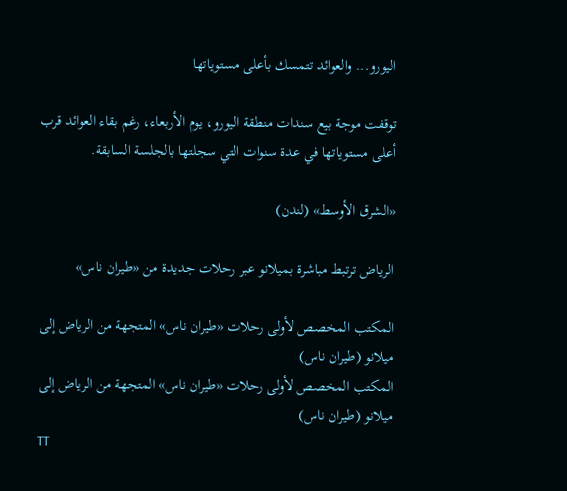اليورو... والعوائد تتمسك بأعلى مستوياتها

توقفت موجة بيع سندات منطقة اليورو، يوم الأربعاء، رغم بقاء العوائد قرب أعلى مستوياتها في عدة سنوات التي سجلتها بالجلسة السابقة.

«الشرق الأوسط» (لندن)

الرياض ترتبط مباشرة بميلانو عبر رحلات جديدة من «طيران ناس»

المكتب المخصص لأولى رحلات «طيران ناس» المتجهة من الرياض إلى ميلانو (طيران ناس)
المكتب المخصص لأولى رحلات «طيران ناس» المتجهة من الرياض إلى ميلانو (طيران ناس)
TT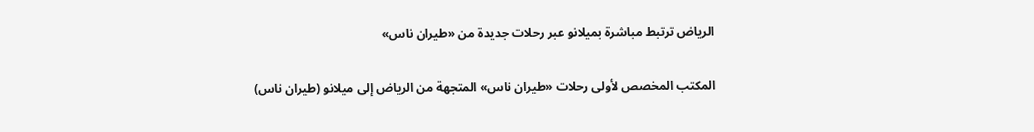الرياض ترتبط مباشرة بميلانو عبر رحلات جديدة من «طيران ناس»

المكتب المخصص لأولى رحلات «طيران ناس» المتجهة من الرياض إلى ميلانو (طيران ناس)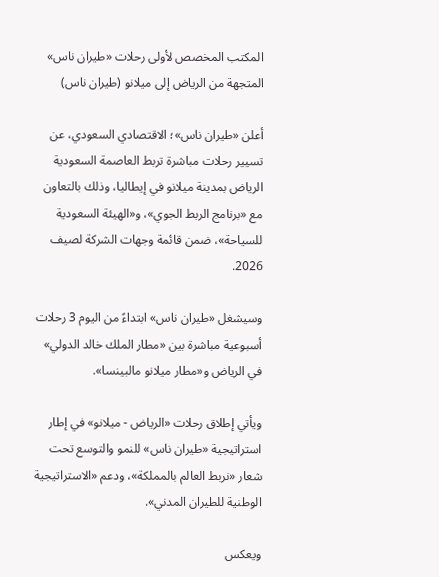المكتب المخصص لأولى رحلات «طيران ناس» المتجهة من الرياض إلى ميلانو (طيران ناس)

أعلن «طيران ناس»؛ الاقتصادي السعودي، عن تسيير رحلات مباشرة تربط العاصمة السعودية الرياض بمدينة ميلانو في إيطاليا، وذلك بالتعاون مع «برنامج الربط الجوي»، و«الهيئة السعودية للسياحة»، ضمن قائمة وجهات الشركة لصيف 2026.

وسيشغل «طيران ناس» ابتداءً من اليوم 3 رحلات أسبوعية مباشرة بين «مطار الملك خالد الدولي» في الرياض و«مطار ميلانو مالبينسا».

ويأتي إطلاق رحلات «الرياض - ميلانو» في إطار استراتيجية «طيران ناس» للنمو والتوسع تحت شعار «نربط العالم بالمملكة»، ودعم «الاستراتيجية الوطنية للطيران المدني».

ويعكس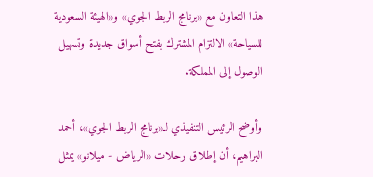هذا التعاون مع «برنامج الربط الجوي» و«الهيئة السعودية للسياحة» الالتزام المشترك بفتح أسواق جديدة وتسهيل الوصول إلى المملكة.

وأوضح الرئيس التنفيذي لـ«برنامج الربط الجوي»، أحمد البراهيم، أن إطلاق رحلات «الرياض - ميلانو» يمثل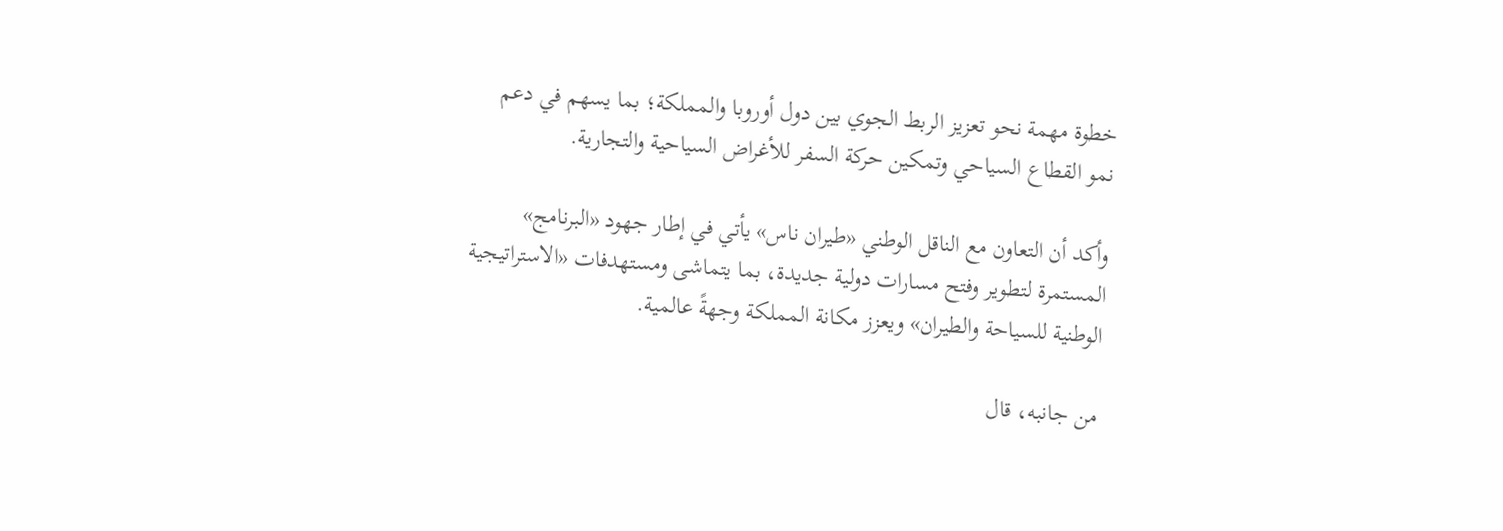خطوة مهمة نحو تعزيز الربط الجوي بين دول أوروبا والمملكة؛ بما يسهم في دعم نمو القطاع السياحي وتمكين حركة السفر للأغراض السياحية والتجارية.

وأكد أن التعاون مع الناقل الوطني «طيران ناس» يأتي في إطار جهود «البرنامج» المستمرة لتطوير وفتح مسارات دولية جديدة، بما يتماشى ومستهدفات «الاستراتيجية الوطنية للسياحة والطيران» ويعزز مكانة المملكة وجهةً عالمية.

من جانبه، قال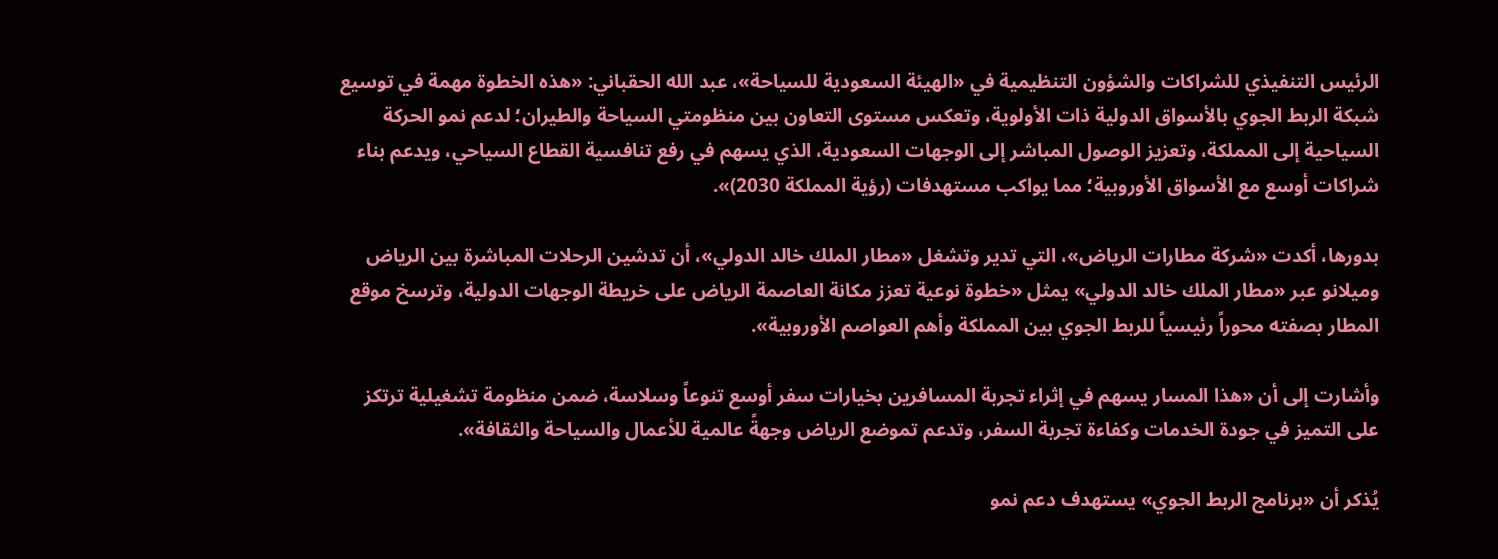الرئيس التنفيذي للشراكات والشؤون التنظيمية في «الهيئة السعودية للسياحة»، عبد الله الحقباني: «هذه الخطوة مهمة في توسيع شبكة الربط الجوي بالأسواق الدولية ذات الأولوية، وتعكس مستوى التعاون بين منظومتي السياحة والطيران؛ لدعم نمو الحركة السياحية إلى المملكة، وتعزيز الوصول المباشر إلى الوجهات السعودية، الذي يسهم في رفع تنافسية القطاع السياحي، ويدعم بناء شراكات أوسع مع الأسواق الأوروبية؛ مما يواكب مستهدفات (رؤية المملكة 2030)».

بدورها، أكدت «شركة مطارات الرياض»، التي تدير وتشغل «مطار الملك خالد الدولي»، أن تدشين الرحلات المباشرة بين الرياض وميلانو عبر «مطار الملك خالد الدولي» يمثل «خطوة نوعية تعزز مكانة العاصمة الرياض على خريطة الوجهات الدولية، وترسخ موقع المطار بصفته محوراً رئيسياً للربط الجوي بين المملكة وأهم العواصم الأوروبية».

وأشارت إلى أن «هذا المسار يسهم في إثراء تجربة المسافرين بخيارات سفر أوسع تنوعاً وسلاسة، ضمن منظومة تشغيلية ترتكز على التميز في جودة الخدمات وكفاءة تجربة السفر، وتدعم تموضع الرياض وجهةً عالمية للأعمال والسياحة والثقافة».

يُذكر أن «برنامج الربط الجوي» يستهدف دعم نمو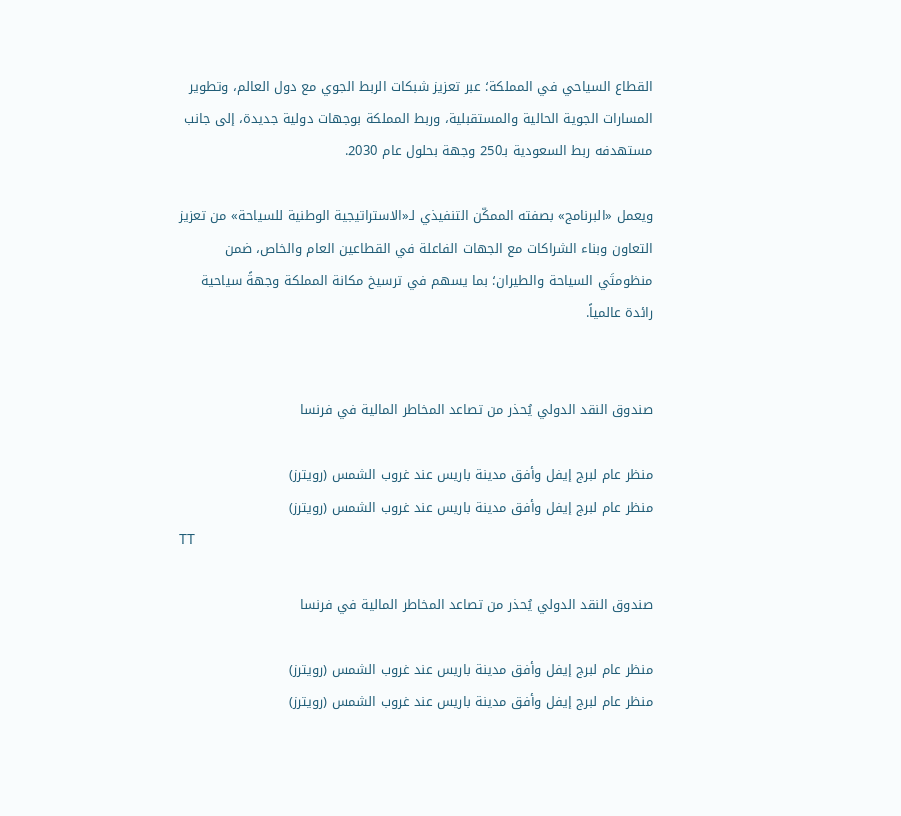القطاع السياحي في المملكة؛ عبر تعزيز شبكات الربط الجوي مع دول العالم، وتطوير المسارات الجوية الحالية والمستقبلية، وربط المملكة بوجهات دولية جديدة، إلى جانب مستهدفه ربط السعودية بـ250 وجهة بحلول عام 2030.

ويعمل «البرنامج» بصفته الممكّن التنفيذي لـ«الاستراتيجية الوطنية للسياحة» من تعزيز التعاون وبناء الشراكات مع الجهات الفاعلة في القطاعين العام والخاص، ضمن منظومتَي السياحة والطيران؛ بما يسهم في ترسيخ مكانة المملكة وجهةً سياحية رائدة عالمياً.


صندوق النقد الدولي يُحذر من تصاعد المخاطر المالية في فرنسا

منظر عام لبرج إيفل وأفق مدينة باريس عند غروب الشمس (رويترز)
منظر عام لبرج إيفل وأفق مدينة باريس عند غروب الشمس (رويترز)
TT

صندوق النقد الدولي يُحذر من تصاعد المخاطر المالية في فرنسا

منظر عام لبرج إيفل وأفق مدينة باريس عند غروب الشمس (رويترز)
منظر عام لبرج إيفل وأفق مدينة باريس عند غروب الشمس (رويترز)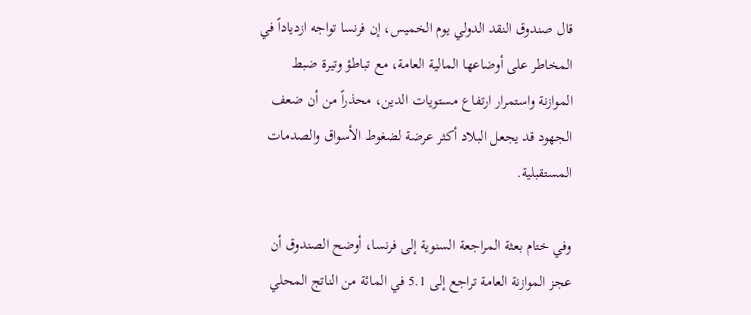قال صندوق النقد الدولي يوم الخميس، إن فرنسا تواجه ازدياداً في المخاطر على أوضاعها المالية العامة، مع تباطؤ وتيرة ضبط الموازنة واستمرار ارتفاع مستويات الدين، محذراً من أن ضعف الجهود قد يجعل البلاد أكثر عرضة لضغوط الأسواق والصدمات المستقبلية.

وفي ختام بعثة المراجعة السنوية إلى فرنسا، أوضح الصندوق أن عجز الموازنة العامة تراجع إلى 5.1 في المائة من الناتج المحلي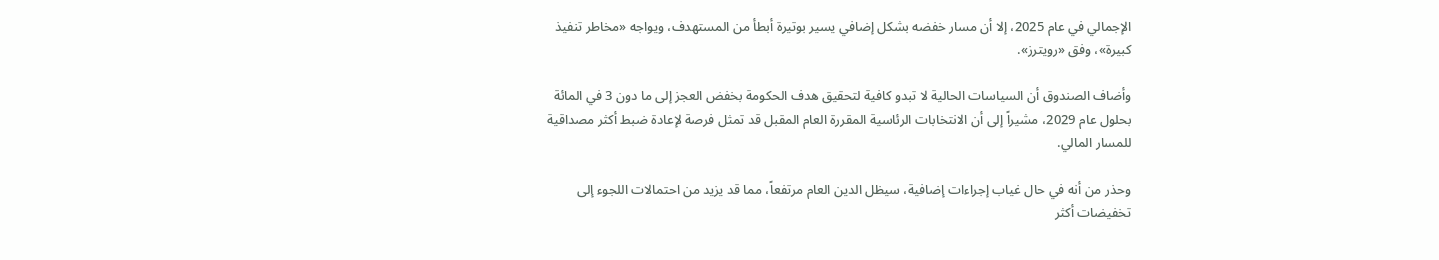الإجمالي في عام 2025، إلا أن مسار خفضه بشكل إضافي يسير بوتيرة أبطأ من المستهدف، ويواجه «مخاطر تنفيذ كبيرة»، وفق «رويترز».

وأضاف الصندوق أن السياسات الحالية لا تبدو كافية لتحقيق هدف الحكومة بخفض العجز إلى ما دون 3 في المائة بحلول عام 2029، مشيراً إلى أن الانتخابات الرئاسية المقررة العام المقبل قد تمثل فرصة لإعادة ضبط أكثر مصداقية للمسار المالي.

وحذر من أنه في حال غياب إجراءات إضافية، سيظل الدين العام مرتفعاً، مما قد يزيد من احتمالات اللجوء إلى تخفيضات أكثر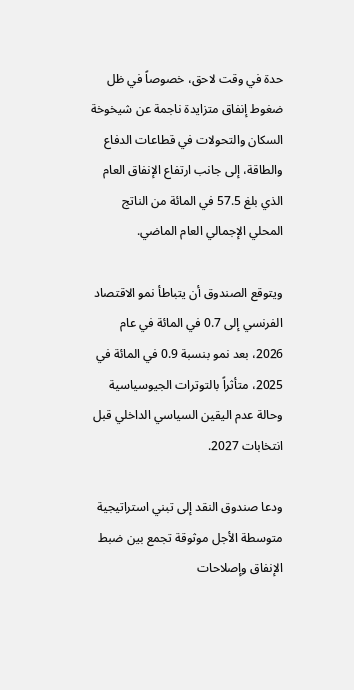حدة في وقت لاحق، خصوصاً في ظل ضغوط إنفاق متزايدة ناجمة عن شيخوخة السكان والتحولات في قطاعات الدفاع والطاقة، إلى جانب ارتفاع الإنفاق العام الذي بلغ 57.5 في المائة من الناتج المحلي الإجمالي العام الماضي.

ويتوقع الصندوق أن يتباطأ نمو الاقتصاد الفرنسي إلى 0.7 في المائة في عام 2026، بعد نمو بنسبة 0.9 في المائة في 2025، متأثراً بالتوترات الجيوسياسية وحالة عدم اليقين السياسي الداخلي قبل انتخابات 2027.

ودعا صندوق النقد إلى تبني استراتيجية متوسطة الأجل موثوقة تجمع بين ضبط الإنفاق وإصلاحات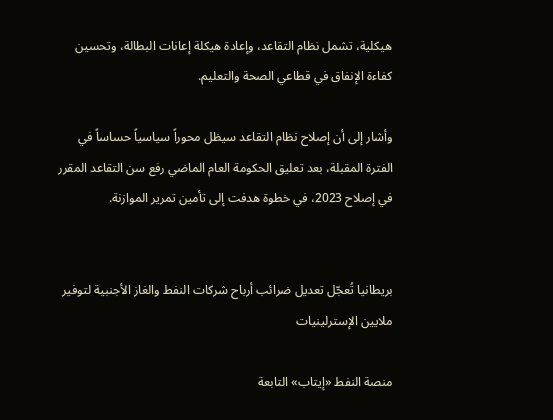هيكلية، تشمل نظام التقاعد، وإعادة هيكلة إعانات البطالة، وتحسين كفاءة الإنفاق في قطاعي الصحة والتعليم.

وأشار إلى أن إصلاح نظام التقاعد سيظل محوراً سياسياً حساساً في الفترة المقبلة، بعد تعليق الحكومة العام الماضي رفع سن التقاعد المقرر في إصلاح 2023، في خطوة هدفت إلى تأمين تمرير الموازنة.


بريطانيا تُعجّل تعديل ضرائب أرباح شركات النفط والغاز الأجنبية لتوفير ملايين الإسترلينيات

منصة النفط «إيتاب» التابعة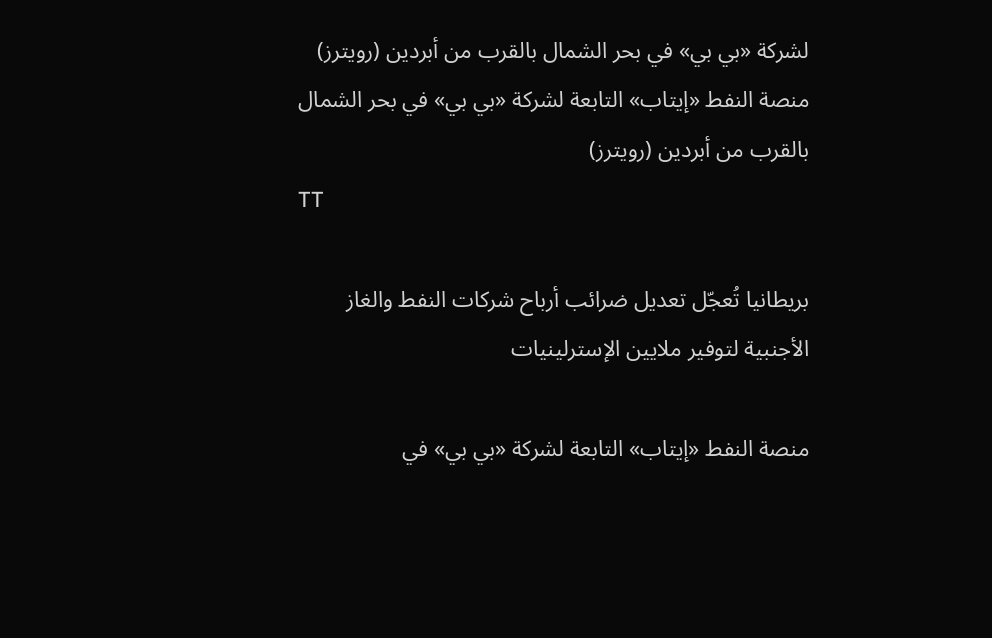لشركة «بي بي» في بحر الشمال بالقرب من أبردين (رويترز)
منصة النفط «إيتاب» التابعة لشركة «بي بي» في بحر الشمال بالقرب من أبردين (رويترز)
TT

بريطانيا تُعجّل تعديل ضرائب أرباح شركات النفط والغاز الأجنبية لتوفير ملايين الإسترلينيات

منصة النفط «إيتاب» التابعة لشركة «بي بي» في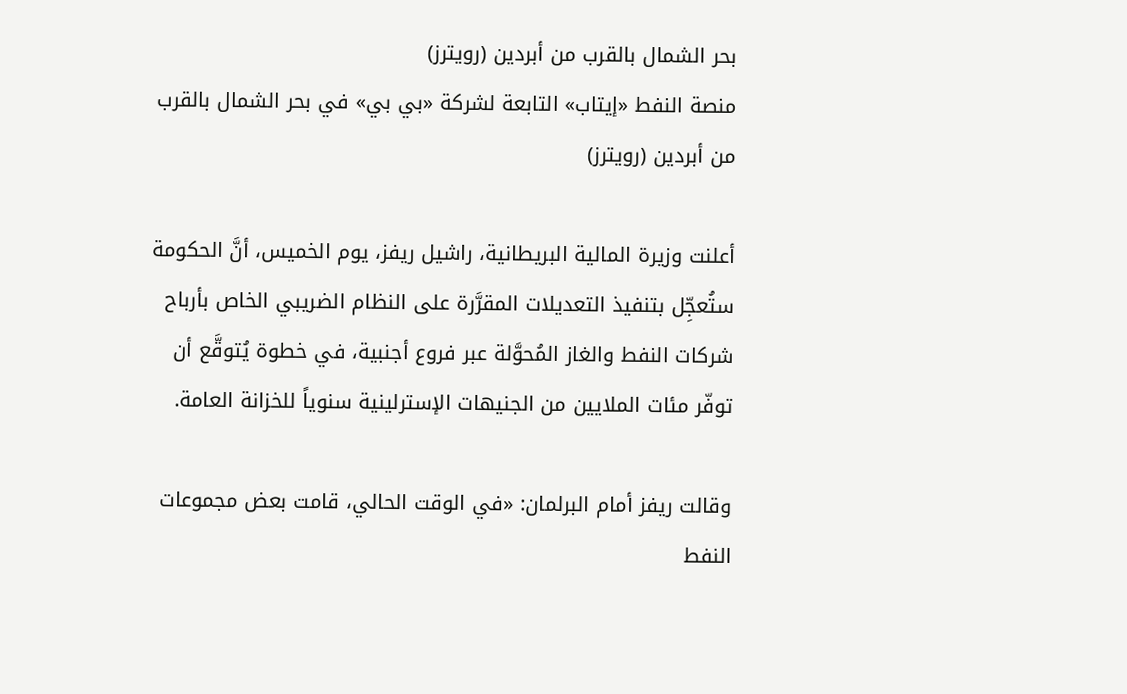بحر الشمال بالقرب من أبردين (رويترز)
منصة النفط «إيتاب» التابعة لشركة «بي بي» في بحر الشمال بالقرب من أبردين (رويترز)

أعلنت وزيرة المالية البريطانية، راشيل ريفز، يوم الخميس، أنَّ الحكومة ستُعجِّل بتنفيذ التعديلات المقرَّرة على النظام الضريبي الخاص بأرباح شركات النفط والغاز المُحوَّلة عبر فروع أجنبية، في خطوة يُتوقَّع أن توفّر مئات الملايين من الجنيهات الإسترلينية سنوياً للخزانة العامة.

وقالت ريفز أمام البرلمان: «في الوقت الحالي، قامت بعض مجموعات النفط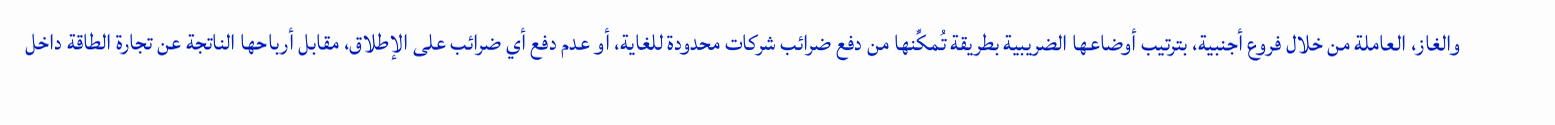والغاز، العاملة من خلال فروع أجنبية، بترتيب أوضاعها الضريبية بطريقة تُمكِّنها من دفع ضرائب شركات محدودة للغاية، أو عدم دفع أي ضرائب على الإطلاق، مقابل أرباحها الناتجة عن تجارة الطاقة داخل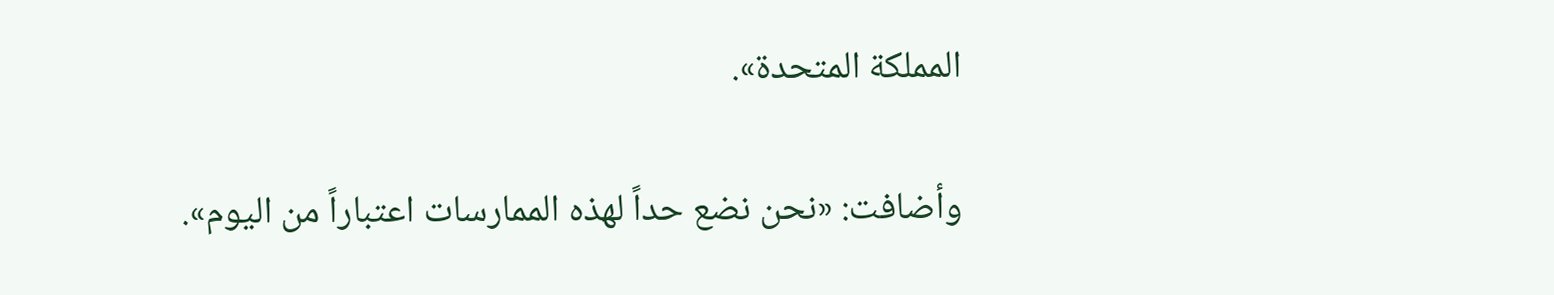المملكة المتحدة».

وأضافت: «نحن نضع حداً لهذه الممارسات اعتباراً من اليوم».